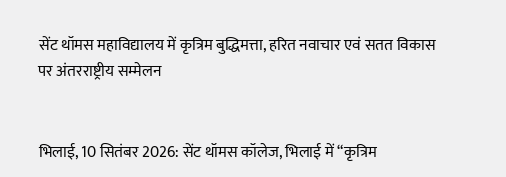सेंट थॉमस महाविद्यालय में कृत्रिम बुद्धिमत्ता, हरित नवाचार एवं सतत विकास पर अंतरराष्ट्रीय सम्मेलन


भिलाई, 10 सितंबर 2026: सेंट थॉमस कॉलेज, भिलाई में “कृत्रिम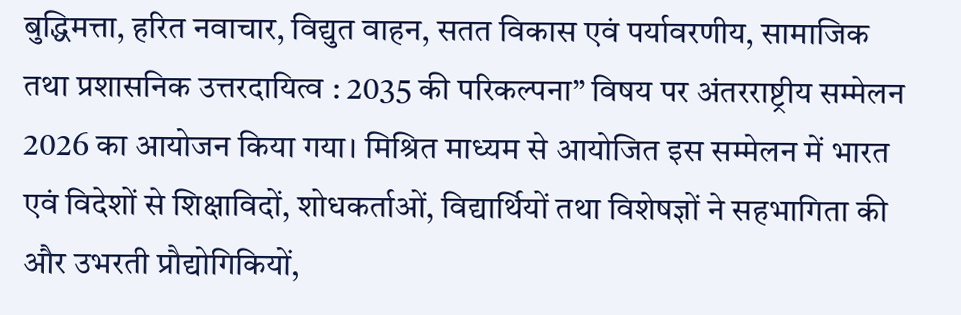बुद्धिमत्ता, हरित नवाचार, विद्युत वाहन, सतत विकास एवं पर्यावरणीय, सामाजिक तथा प्रशासनिक उत्तरदायित्व : 2035 की परिकल्पना” विषय पर अंतरराष्ट्रीय सम्मेलन 2026 का आयोजन किया गया। मिश्रित माध्यम से आयोजित इस सम्मेलन में भारत एवं विदेशों से शिक्षाविदों, शोधकर्ताओं, विद्यार्थियों तथा विशेषज्ञों ने सहभागिता की और उभरती प्रौद्योगिकियों,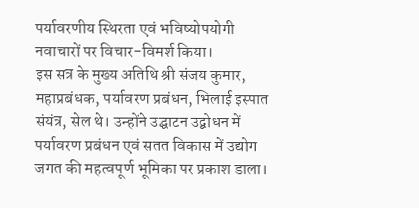पर्यावरणीय स्थिरता एवं भविष्योपयोगी नवाचारों पर विचार-विमर्श किया।
इस सत्र के मुख्य अतिथि श्री संजय कुमार, महाप्रबंधक, पर्यावरण प्रबंधन, भिलाई इस्पात संयंत्र, सेल थे। उन्होंने उद्घाटन उद्बोधन में पर्यावरण प्रबंधन एवं सतत विकास में उद्योग जगत की महत्वपूर्ण भूमिका पर प्रकाश डाला।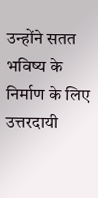उन्होंने सतत भविष्य के निर्माण के लिए उत्तरदायी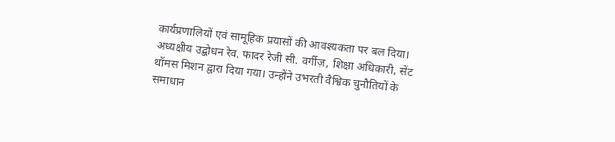कार्यप्रणालियों एवं सामूहिक प्रयासों की आवश्यकता पर बल दिया।
अध्यक्षीय उद्बोधन रेव. फादर रेजी सी. वर्गीज़, शिक्षा अधिकारी, सेंट थॉमस मिशन द्वारा दिया गया। उन्होंने उभरती वैश्विक चुनौतियों के समाधान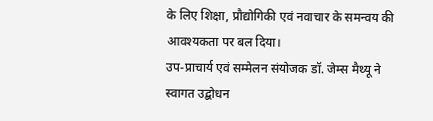के लिए शिक्षा, प्रौद्योगिकी एवं नवाचार के समन्वय की आवश्यकता पर बल दिया।
उप-प्राचार्य एवं सम्मेलन संयोजक डॉ. जेम्स मैथ्यू ने स्वागत उद्बोधन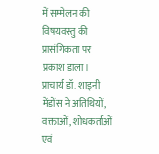में सम्मेलन की विषयवस्तु की प्रासंगिकता पर प्रकाश डाला। प्राचार्य डॉ. शाइनी मेंडोंस ने अतिथियों, वक्ताओं, शोधकर्ताओं एवं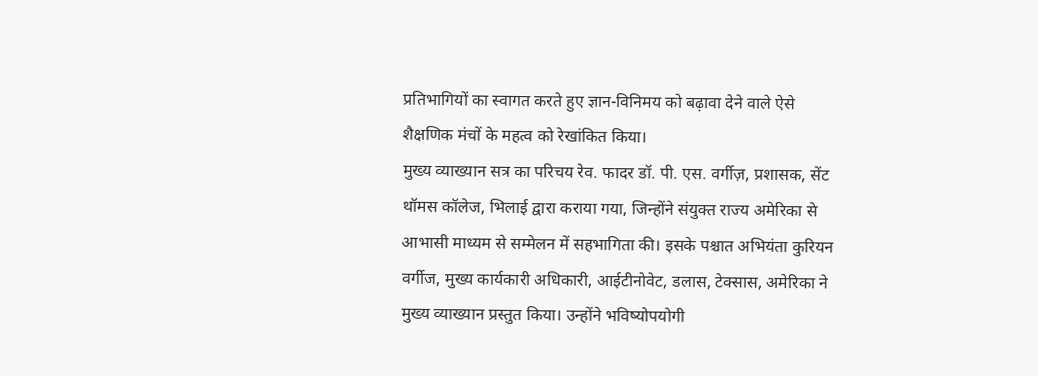प्रतिभागियों का स्वागत करते हुए ज्ञान-विनिमय को बढ़ावा देने वाले ऐसे शैक्षणिक मंचों के महत्व को रेखांकित किया।
मुख्य व्याख्यान सत्र का परिचय रेव. फादर डॉ. पी. एस. वर्गीज़, प्रशासक, सेंट थॉमस कॉलेज, भिलाई द्वारा कराया गया, जिन्होंने संयुक्त राज्य अमेरिका से आभासी माध्यम से सम्मेलन में सहभागिता की। इसके पश्चात अभियंता कुरियन वर्गीज, मुख्य कार्यकारी अधिकारी, आईटीनोवेट, डलास, टेक्सास, अमेरिका ने मुख्य व्याख्यान प्रस्तुत किया। उन्होंने भविष्योपयोगी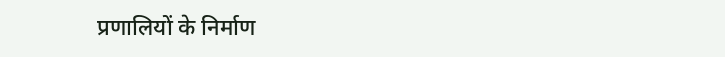प्रणालियों के निर्माण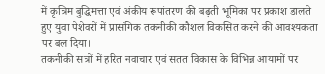में कृत्रिम बुद्धिमत्ता एवं अंकीय रूपांतरण की बढ़ती भूमिका पर प्रकाश डालते हुए युवा पेशेवरों में प्रासंगिक तकनीकी कौशल विकसित करने की आवश्यकता पर बल दिया।
तकनीकी सत्रों में हरित नवाचार एवं सतत विकास के विभिन्न आयामों पर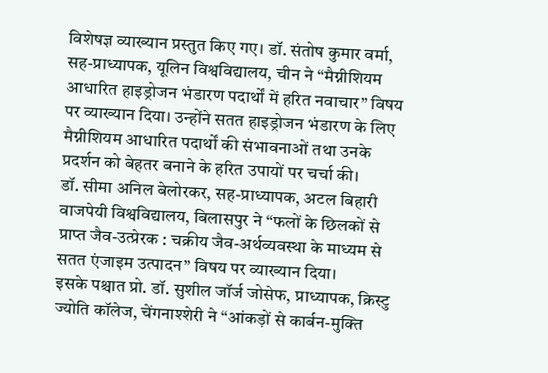विशेषज्ञ व्याख्यान प्रस्तुत किए गए। डॉ. संतोष कुमार वर्मा, सह-प्राध्यापक, यूलिन विश्वविद्यालय, चीन ने “मैग्नीशियम आधारित हाइड्रोजन भंडारण पदार्थों में हरित नवाचार” विषय पर व्याख्यान दिया। उन्होंने सतत हाइड्रोजन भंडारण के लिए मैग्नीशियम आधारित पदार्थों की संभावनाओं तथा उनके प्रदर्शन को बेहतर बनाने के हरित उपायों पर चर्चा की।
डॉ. सीमा अनिल बेलोरकर, सह-प्राध्यापक, अटल बिहारी वाजपेयी विश्वविद्यालय, बिलासपुर ने “फलों के छिलकों से प्राप्त जैव-उत्प्रेरक : चक्रीय जैव-अर्थव्यवस्था के माध्यम से सतत एंजाइम उत्पादन” विषय पर व्याख्यान दिया।
इसके पश्चात प्रो. डॉ. सुशील जॉर्ज जोसेफ, प्राध्यापक, क्रिस्टु ज्योति कॉलेज, चेंगनाश्शेरी ने “आंकड़ों से कार्बन-मुक्ति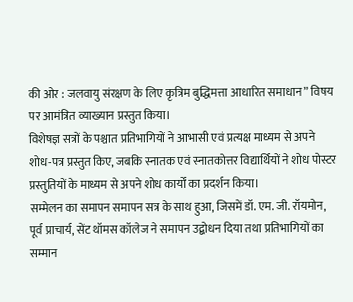की ओर : जलवायु संरक्षण के लिए कृत्रिम बुद्धिमत्ता आधारित समाधान” विषय पर आमंत्रित व्याख्यान प्रस्तुत किया।
विशेषज्ञ सत्रों के पश्चात प्रतिभागियों ने आभासी एवं प्रत्यक्ष माध्यम से अपने शोध-पत्र प्रस्तुत किए, जबकि स्नातक एवं स्नातकोत्तर विद्यार्थियों ने शोध पोस्टर प्रस्तुतियों के माध्यम से अपने शोध कार्यों का प्रदर्शन किया।
सम्मेलन का समापन समापन सत्र के साथ हुआ, जिसमें डॉ. एम. जी. रॉयमोन, पूर्व प्राचार्य, सेंट थॉमस कॉलेज ने समापन उद्बोधन दिया तथा प्रतिभागियों का सम्मान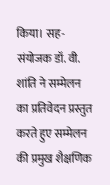किया। सह-संयोजक डॉ. वी. शांति ने सम्मेलन का प्रतिवेदन प्रस्तुत करते हुए सम्मेलन की प्रमुख शैक्षणिक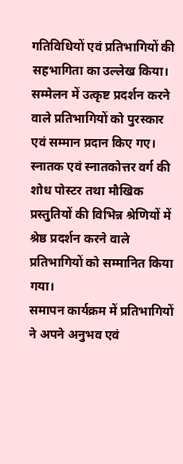गतिविधियों एवं प्रतिभागियों की सहभागिता का उल्लेख किया।
सम्मेलन में उत्कृष्ट प्रदर्शन करने वाले प्रतिभागियों को पुरस्कार एवं सम्मान प्रदान किए गए। स्नातक एवं स्नातकोत्तर वर्ग की शोध पोस्टर तथा मौखिक प्रस्तुतियों की विभिन्न श्रेणियों में श्रेष्ठ प्रदर्शन करने वाले प्रतिभागियों को सम्मानित किया गया।
समापन कार्यक्रम में प्रतिभागियों ने अपने अनुभव एवं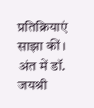प्रतिक्रियाएं साझा कीं। अंत में डॉ. जयश्री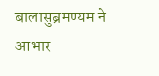बालासुब्रमण्यम ने आभार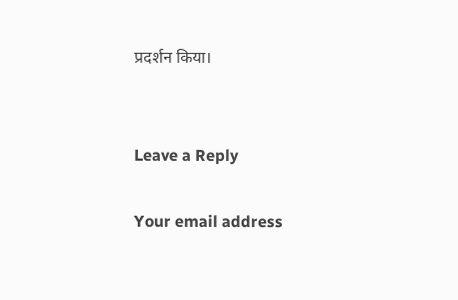प्रदर्शन किया।


Leave a Reply

Your email address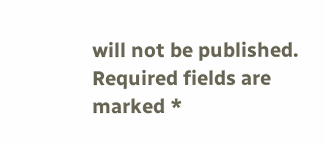will not be published. Required fields are marked *